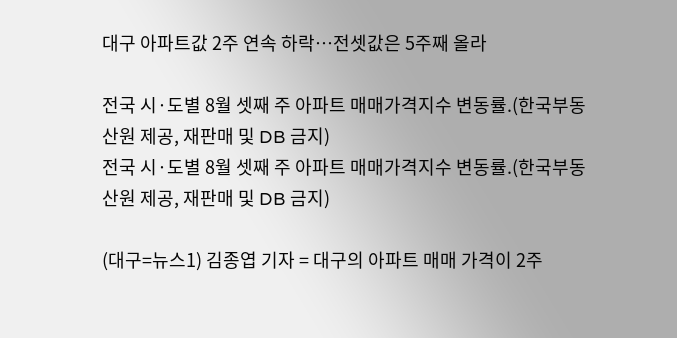대구 아파트값 2주 연속 하락…전셋값은 5주째 올라

전국 시·도별 8월 셋째 주 아파트 매매가격지수 변동률.(한국부동산원 제공, 재판매 및 DB 금지)
전국 시·도별 8월 셋째 주 아파트 매매가격지수 변동률.(한국부동산원 제공, 재판매 및 DB 금지)

(대구=뉴스1) 김종엽 기자 = 대구의 아파트 매매 가격이 2주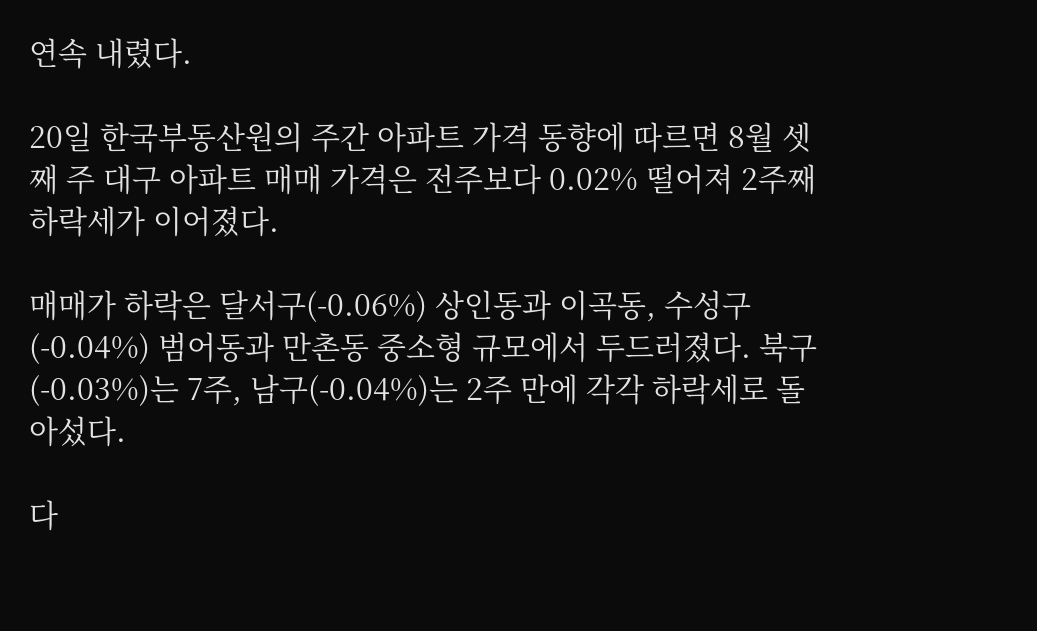연속 내렸다.

20일 한국부동산원의 주간 아파트 가격 동향에 따르면 8월 셋째 주 대구 아파트 매매 가격은 전주보다 0.02% 떨어져 2주째 하락세가 이어졌다.

매매가 하락은 달서구(-0.06%) 상인동과 이곡동, 수성구(-0.04%) 범어동과 만촌동 중소형 규모에서 두드러졌다. 북구(-0.03%)는 7주, 남구(-0.04%)는 2주 만에 각각 하락세로 돌아섰다.

다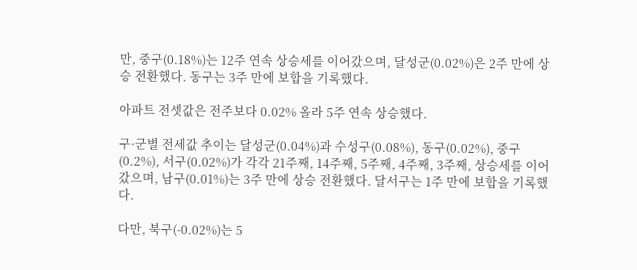만, 중구(0.18%)는 12주 연속 상승세를 이어갔으며, 달성군(0.02%)은 2주 만에 상승 전환했다. 동구는 3주 만에 보합을 기록했다.

아파트 전셋값은 전주보다 0.02% 올라 5주 연속 상승했다.

구·군별 전세값 추이는 달성군(0.04%)과 수성구(0.08%), 동구(0.02%), 중구(0.2%), 서구(0.02%)가 각각 21주째, 14주째, 5주째, 4주째, 3주째, 상승세를 이어갔으며, 남구(0.01%)는 3주 만에 상승 전환했다. 달서구는 1주 만에 보합을 기록했다.

다만, 북구(-0.02%)는 5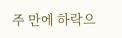주 만에 하락으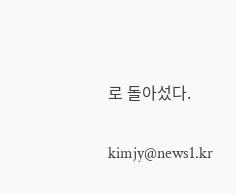로 돌아섰다.

kimjy@news1.kr